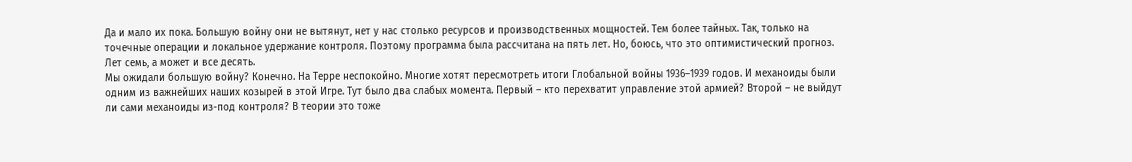Да и мало их пока. Большую войну они не вытянут, нет у нас столько ресурсов и производственных мощностей. Тем более тайных. Так, только на точечные операции и локальное удержание контроля. Поэтому программа была рассчитана на пять лет. Но, боюсь, что это оптимистический прогноз. Лет семь, а может и все десять.
Мы ожидали большую войну? Конечно. На Терре неспокойно. Многие хотят пересмотреть итоги Глобальной войны 1936–1939 годов. И механоиды были одним из важнейших наших козырей в этой Игре. Тут было два слабых момента. Первый – кто перехватит управление этой армией? Второй – не выйдут ли сами механоиды из-под контроля? В теории это тоже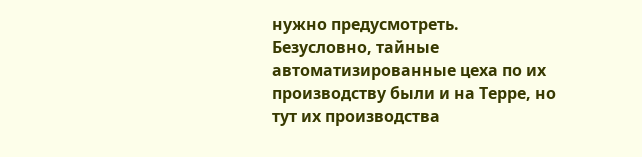нужно предусмотреть.
Безусловно, тайные автоматизированные цеха по их производству были и на Терре, но тут их производства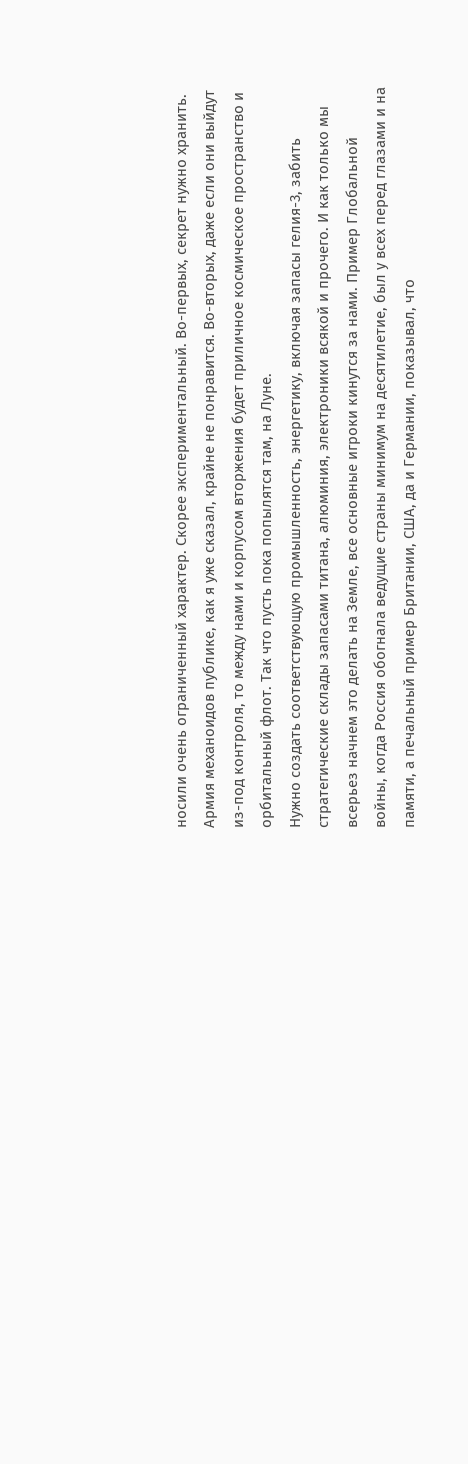носили очень ограниченный характер. Скорее экспериментальный. Во-первых, секрет нужно хранить. Армия механоидов публике, как я уже сказал, крайне не понравится. Во-вторых, даже если они выйдут из-под контроля, то между нами и корпусом вторжения будет приличное космическое пространство и орбитальный флот. Так что пусть пока попылятся там, на Луне.
Нужно создать соответствующую промышленность, энергетику, включая запасы гелия-3, забить стратегические склады запасами титана, алюминия, электроники всякой и прочего. И как только мы всерьез начнем это делать на Земле, все основные игроки кинутся за нами. Пример Глобальной войны, когда Россия обогнала ведущие страны минимум на десятилетие, был у всех перед глазами и на памяти, а печальный пример Британии, США, да и Германии, показывал, что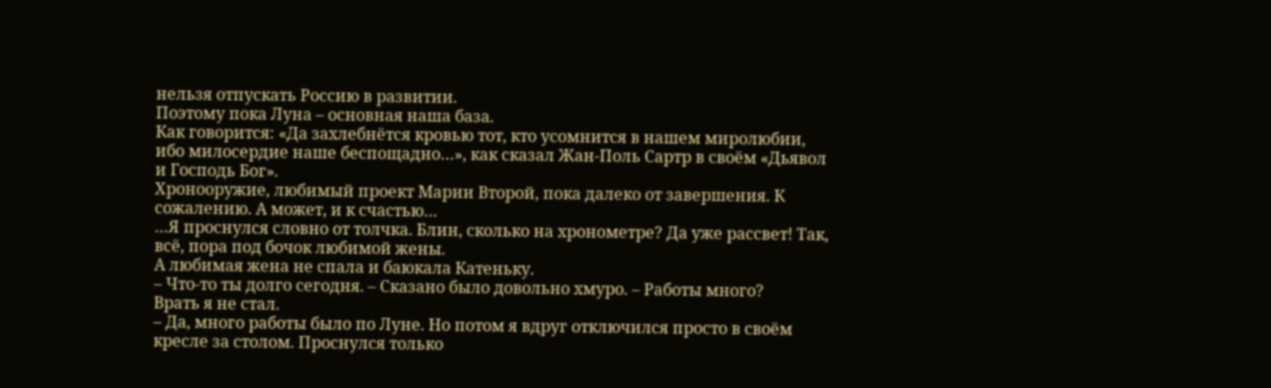нельзя отпускать Россию в развитии.
Поэтому пока Луна – основная наша база.
Как говорится: «Да захлебнётся кровью тот, кто усомнится в нашем миролюбии, ибо милосердие наше беспощадно…», как сказал Жан-Поль Сартр в своём «Дьявол и Господь Бог».
Хронооружие, любимый проект Марии Второй, пока далеко от завершения. К сожалению. А может, и к счастью…
…Я проснулся словно от толчка. Блин, сколько на хронометре? Да уже рассвет! Так, всё, пора под бочок любимой жены.
А любимая жена не спала и баюкала Катеньку.
– Что-то ты долго сегодня. – Сказано было довольно хмуро. – Работы много?
Врать я не стал.
– Да, много работы было по Луне. Но потом я вдруг отключился просто в своём кресле за столом. Проснулся только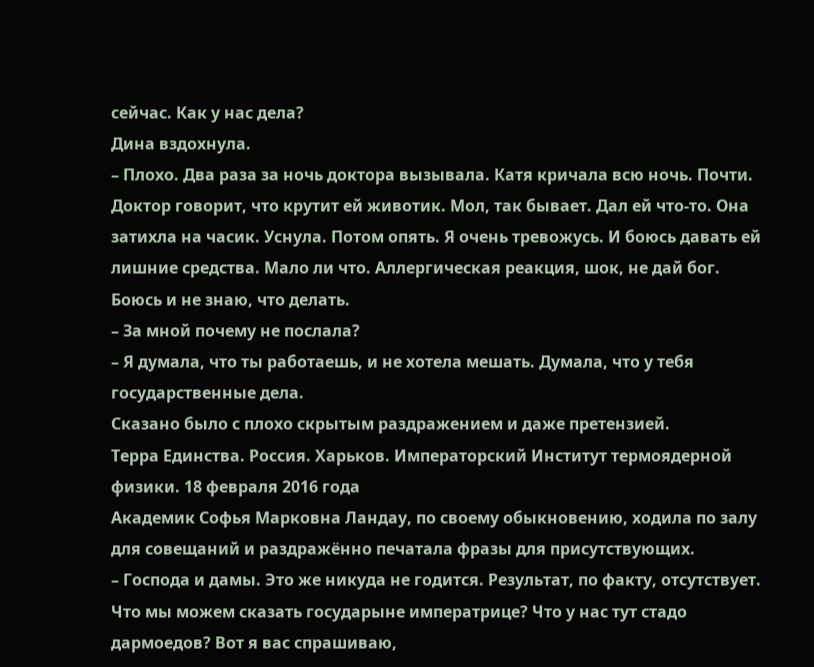сейчас. Как у нас дела?
Дина вздохнула.
– Плохо. Два раза за ночь доктора вызывала. Катя кричала всю ночь. Почти. Доктор говорит, что крутит ей животик. Мол, так бывает. Дал ей что-то. Она затихла на часик. Уснула. Потом опять. Я очень тревожусь. И боюсь давать ей лишние средства. Мало ли что. Аллергическая реакция, шок, не дай бог. Боюсь и не знаю, что делать.
– За мной почему не послала?
– Я думала, что ты работаешь, и не хотела мешать. Думала, что у тебя государственные дела.
Сказано было с плохо скрытым раздражением и даже претензией.
Терра Единства. Россия. Харьков. Императорский Институт термоядерной физики. 18 февраля 2016 года
Академик Софья Марковна Ландау, по своему обыкновению, ходила по залу для совещаний и раздражённо печатала фразы для присутствующих.
– Господа и дамы. Это же никуда не годится. Результат, по факту, отсутствует. Что мы можем сказать государыне императрице? Что у нас тут стадо дармоедов? Вот я вас спрашиваю,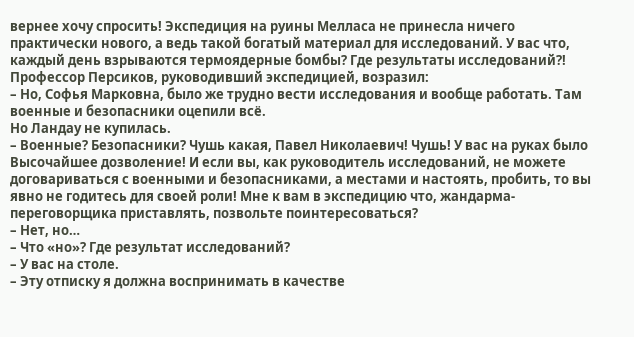вернее хочу спросить! Экспедиция на руины Мелласа не принесла ничего практически нового, а ведь такой богатый материал для исследований. У вас что, каждый день взрываются термоядерные бомбы? Где результаты исследований?!
Профессор Персиков, руководивший экспедицией, возразил:
– Но, Софья Марковна, было же трудно вести исследования и вообще работать. Там военные и безопасники оцепили всё.
Но Ландау не купилась.
– Военные? Безопасники? Чушь какая, Павел Николаевич! Чушь! У вас на руках было Высочайшее дозволение! И если вы, как руководитель исследований, не можете договариваться с военными и безопасниками, а местами и настоять, пробить, то вы явно не годитесь для своей роли! Мне к вам в экспедицию что, жандарма-переговорщика приставлять, позвольте поинтересоваться?
– Нет, но…
– Что «но»? Где результат исследований?
– У вас на столе.
– Эту отписку я должна воспринимать в качестве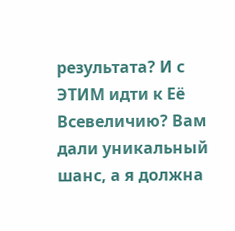результата? И с ЭТИМ идти к Её Всевеличию? Вам дали уникальный шанс, а я должна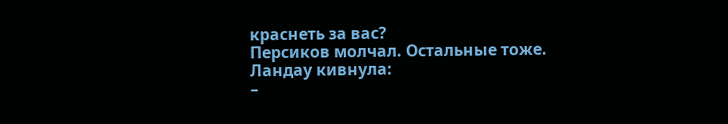краснеть за вас?
Персиков молчал. Остальные тоже.
Ландау кивнула:
–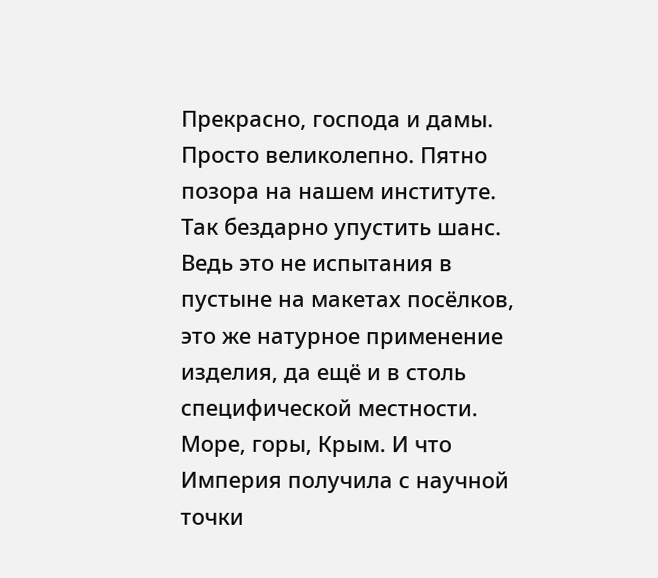Прекрасно, господа и дамы. Просто великолепно. Пятно позора на нашем институте. Так бездарно упустить шанс. Ведь это не испытания в пустыне на макетах посёлков, это же натурное применение изделия, да ещё и в столь специфической местности. Море, горы, Крым. И что Империя получила с научной точки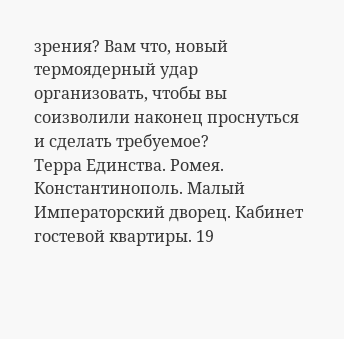зрения? Вам что, новый термоядерный удар организовать, чтобы вы соизволили наконец проснуться и сделать требуемое?
Терра Единства. Ромея. Константинополь. Малый Императорский дворец. Кабинет гостевой квартиры. 19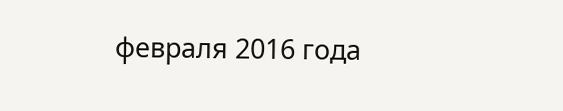февраля 2016 года